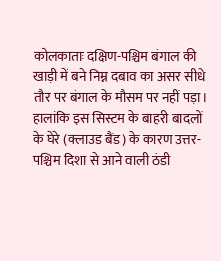कोलकाताः दक्षिण-पश्चिम बंगाल की खाड़ी में बने निम्न दबाव का असर सीधे तौर पर बंगाल के मौसम पर नहीं पड़ा। हालांकि इस सिस्टम के बाहरी बादलों के घेरे (क्लाउड बैंड) के कारण उत्तर-पश्चिम दिशा से आने वाली ठंडी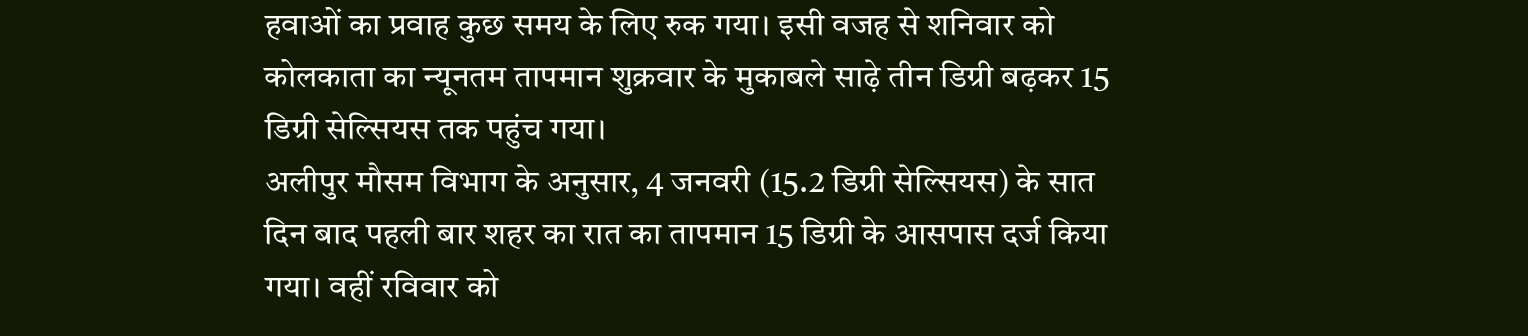हवाओं का प्रवाह कुछ समय के लिए रुक गया। इसी वजह से शनिवार को कोलकाता का न्यूनतम तापमान शुक्रवार के मुकाबले साढ़े तीन डिग्री बढ़कर 15 डिग्री सेल्सियस तक पहुंच गया।
अलीपुर मौसम विभाग के अनुसार, 4 जनवरी (15.2 डिग्री सेल्सियस) के सात दिन बाद पहली बार शहर का रात का तापमान 15 डिग्री के आसपास दर्ज किया गया। वहीं रविवार को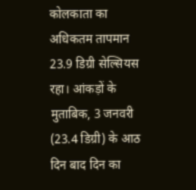कोलकाता का अधिकतम तापमान 23.9 डिग्री सेल्सियस रहा। आंकड़ों के मुताबिक, 3 जनवरी (23.4 डिग्री) के आठ दिन बाद दिन का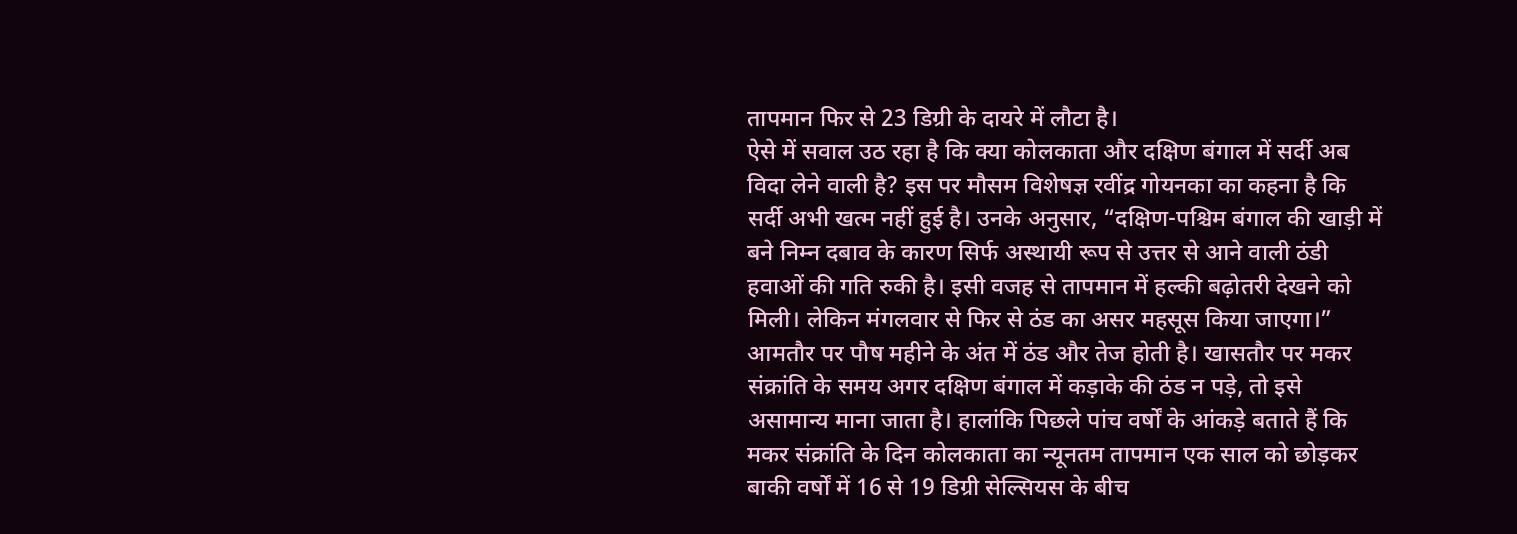तापमान फिर से 23 डिग्री के दायरे में लौटा है।
ऐसे में सवाल उठ रहा है कि क्या कोलकाता और दक्षिण बंगाल में सर्दी अब विदा लेने वाली है? इस पर मौसम विशेषज्ञ रवींद्र गोयनका का कहना है कि सर्दी अभी खत्म नहीं हुई है। उनके अनुसार, “दक्षिण-पश्चिम बंगाल की खाड़ी में बने निम्न दबाव के कारण सिर्फ अस्थायी रूप से उत्तर से आने वाली ठंडी हवाओं की गति रुकी है। इसी वजह से तापमान में हल्की बढ़ोतरी देखने को मिली। लेकिन मंगलवार से फिर से ठंड का असर महसूस किया जाएगा।”
आमतौर पर पौष महीने के अंत में ठंड और तेज होती है। खासतौर पर मकर संक्रांति के समय अगर दक्षिण बंगाल में कड़ाके की ठंड न पड़े, तो इसे असामान्य माना जाता है। हालांकि पिछले पांच वर्षों के आंकड़े बताते हैं कि मकर संक्रांति के दिन कोलकाता का न्यूनतम तापमान एक साल को छोड़कर बाकी वर्षों में 16 से 19 डिग्री सेल्सियस के बीच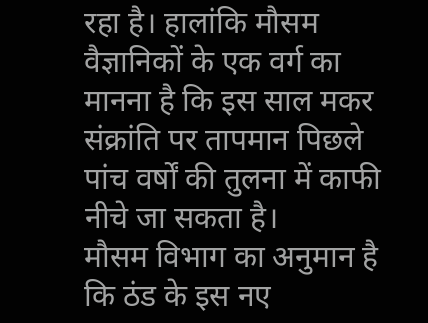रहा है। हालांकि मौसम वैज्ञानिकों के एक वर्ग का मानना है कि इस साल मकर संक्रांति पर तापमान पिछले पांच वर्षों की तुलना में काफी नीचे जा सकता है।
मौसम विभाग का अनुमान है कि ठंड के इस नए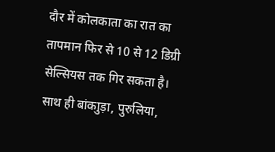दौर में कोलकाता का रात का तापमान फिर से 10 से 12 डिग्री सेल्सियस तक गिर सकता है। साथ ही बांकाुड़ा, पुरुलिया,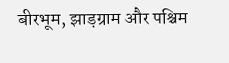बीरभूम, झाड़ग्राम और पश्चिम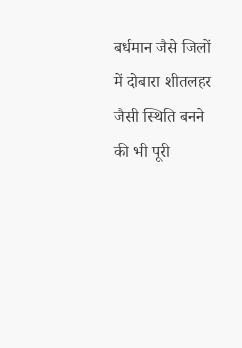बर्धमान जैसे जिलों में दोबारा शीतलहर जैसी स्थिति बनने की भी पूरी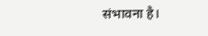संभावना है।